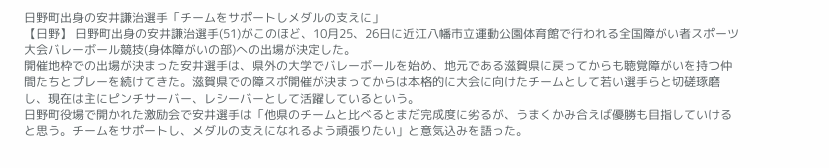日野町出身の安井謙治選手「チームをサポートしメダルの支えに」
【日野】 日野町出身の安井謙治選手(51)がこのほど、10月25、26日に近江八幡市立運動公園体育館で行われる全国障がい者スポーツ大会バレーボール競技(身体障がいの部)への出場が決定した。
開催地枠での出場が決まった安井選手は、県外の大学でバレーボールを始め、地元である滋賀県に戻ってからも聴覚障がいを持つ仲間たちとプレーを続けてきた。滋賀県での障スポ開催が決まってからは本格的に大会に向けたチームとして若い選手らと切磋琢磨し、現在は主にピンチサーバー、レシーバーとして活躍しているという。
日野町役場で開かれた激励会で安井選手は「他県のチームと比べるとまだ完成度に劣るが、うまくかみ合えば優勝も目指していけると思う。チームをサポートし、メダルの支えになれるよう頑張りたい」と意気込みを語った。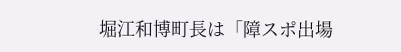堀江和博町長は「障スポ出場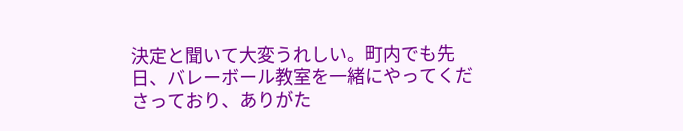決定と聞いて大変うれしい。町内でも先日、バレーボール教室を一緒にやってくださっており、ありがた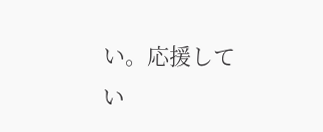い。応援してい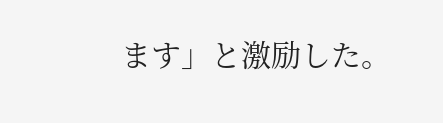ます」と激励した。